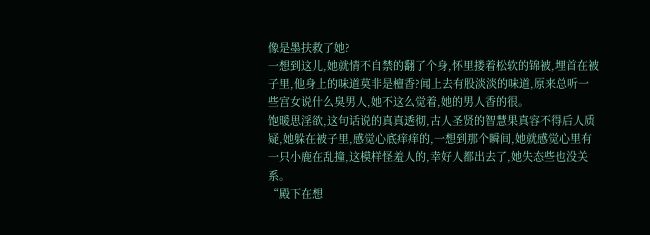像是墨扶救了她?
一想到这儿,她就情不自禁的翻了个身,怀里搂着松软的锦被,埋首在被子里,他身上的味道莫非是檀香?闻上去有股淡淡的味道,原来总听一些宫女说什么臭男人,她不这么觉着,她的男人香的很。
饱暖思淫欲,这句话说的真真透彻,古人圣贤的智慧果真容不得后人质疑,她躲在被子里,感觉心底痒痒的,一想到那个瞬间,她就感觉心里有一只小鹿在乱撞,这模样怪羞人的,幸好人都出去了,她失态些也没关系。
“殿下在想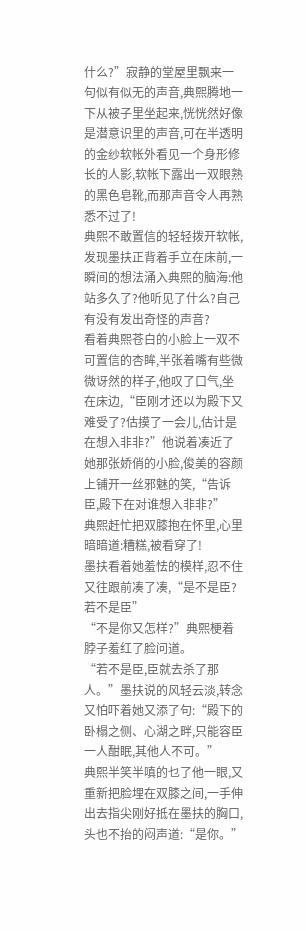什么?”寂静的堂屋里飘来一句似有似无的声音,典熙腾地一下从被子里坐起来,恍恍然好像是潜意识里的声音,可在半透明的金纱软帐外看见一个身形修长的人影,软帐下露出一双眼熟的黑色皂靴,而那声音令人再熟悉不过了!
典熙不敢置信的轻轻拨开软帐,发现墨扶正背着手立在床前,一瞬间的想法涌入典熙的脑海:他站多久了?他听见了什么?自己有没有发出奇怪的声音?
看着典熙苍白的小脸上一双不可置信的杏眸,半张着嘴有些微微讶然的样子,他叹了口气,坐在床边,“臣刚才还以为殿下又难受了?估摸了一会儿,估计是在想入非非?”他说着凑近了她那张娇俏的小脸,俊美的容颜上铺开一丝邪魅的笑,“告诉臣,殿下在对谁想入非非?”
典熙赶忙把双膝抱在怀里,心里暗暗道:糟糕,被看穿了!
墨扶看着她羞怯的模样,忍不住又往跟前凑了凑,“是不是臣?若不是臣”
“不是你又怎样?”典熙梗着脖子羞红了脸问道。
“若不是臣,臣就去杀了那人。”墨扶说的风轻云淡,转念又怕吓着她又添了句:“殿下的卧榻之侧、心湖之畔,只能容臣一人酣眠,其他人不可。”
典熙半笑半嗔的乜了他一眼,又重新把脸埋在双膝之间,一手伸出去指尖刚好抵在墨扶的胸口,头也不抬的闷声道:“是你。”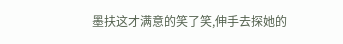墨扶这才满意的笑了笑,伸手去探她的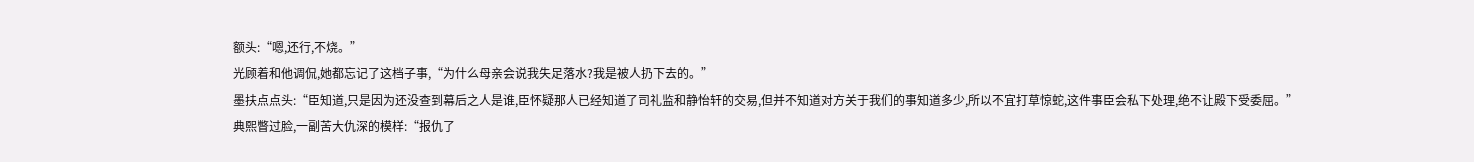额头:“嗯,还行,不烧。”
光顾着和他调侃,她都忘记了这档子事,“为什么母亲会说我失足落水?我是被人扔下去的。”
墨扶点点头:“臣知道,只是因为还没查到幕后之人是谁,臣怀疑那人已经知道了司礼监和静怡轩的交易,但并不知道对方关于我们的事知道多少,所以不宜打草惊蛇,这件事臣会私下处理,绝不让殿下受委屈。”
典熙瞥过脸,一副苦大仇深的模样:“报仇了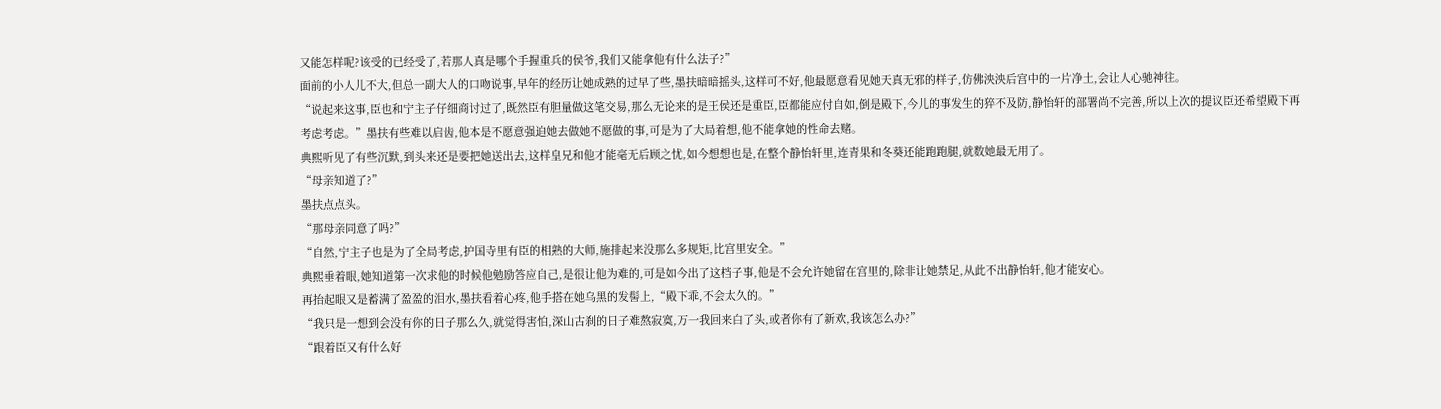又能怎样呢?该受的已经受了,若那人真是哪个手握重兵的侯爷,我们又能拿他有什么法子?”
面前的小人儿不大,但总一副大人的口吻说事,早年的经历让她成熟的过早了些,墨扶暗暗摇头,这样可不好,他最愿意看见她天真无邪的样子,仿佛泱泱后宫中的一片净土,会让人心驰神往。
“说起来这事,臣也和宁主子仔细商讨过了,既然臣有胆量做这笔交易,那么无论来的是王侯还是重臣,臣都能应付自如,倒是殿下,今儿的事发生的猝不及防,静怡轩的部署尚不完善,所以上次的提议臣还希望殿下再考虑考虑。”墨扶有些难以启齿,他本是不愿意强迫她去做她不愿做的事,可是为了大局着想,他不能拿她的性命去赌。
典熙听见了有些沉默,到头来还是要把她送出去,这样皇兄和他才能毫无后顾之忧,如今想想也是,在整个静怡轩里,连青果和冬葵还能跑跑腿,就数她最无用了。
“母亲知道了?”
墨扶点点头。
“那母亲同意了吗?”
“自然,宁主子也是为了全局考虑,护国寺里有臣的相熟的大师,施排起来没那么多规矩,比宫里安全。”
典熙垂着眼,她知道第一次求他的时候他勉励答应自己,是很让他为难的,可是如今出了这档子事,他是不会允许她留在宫里的,除非让她禁足,从此不出静怡轩,他才能安心。
再抬起眼又是蓄满了盈盈的泪水,墨扶看着心疼,他手搭在她乌黑的发髻上,“殿下乖,不会太久的。”
“我只是一想到会没有你的日子那么久,就觉得害怕,深山古刹的日子难熬寂寞,万一我回来白了头,或者你有了新欢,我该怎么办?”
“跟着臣又有什么好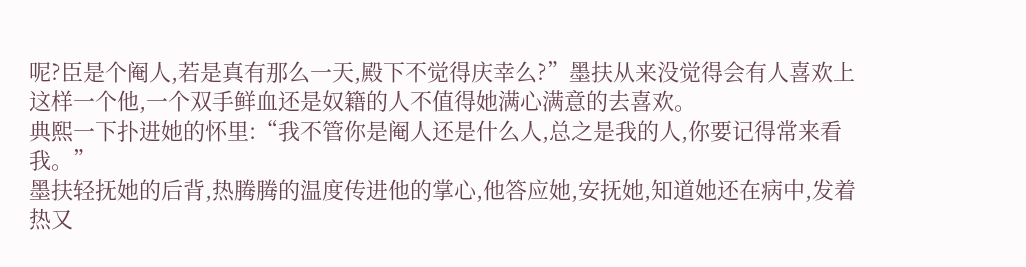呢?臣是个阉人,若是真有那么一天,殿下不觉得庆幸么?”墨扶从来没觉得会有人喜欢上这样一个他,一个双手鲜血还是奴籍的人不值得她满心满意的去喜欢。
典熙一下扑进她的怀里:“我不管你是阉人还是什么人,总之是我的人,你要记得常来看我。”
墨扶轻抚她的后背,热腾腾的温度传进他的掌心,他答应她,安抚她,知道她还在病中,发着热又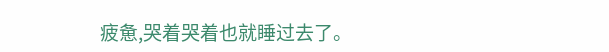疲惫,哭着哭着也就睡过去了。